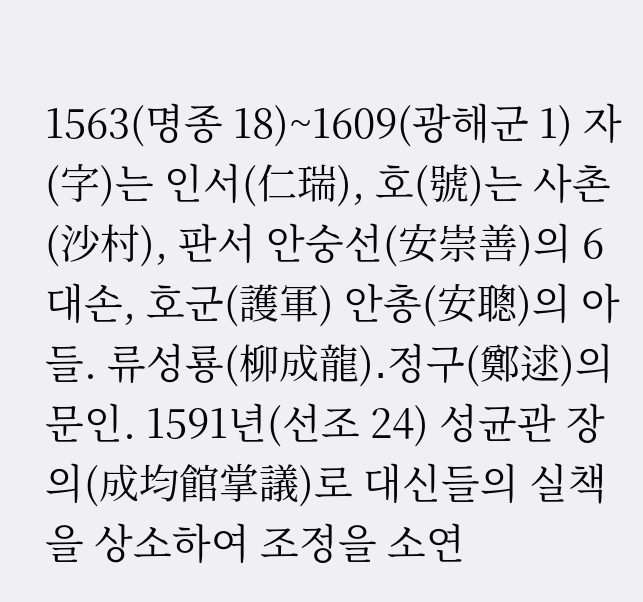1563(명종 18)~1609(광해군 1) 자(字)는 인서(仁瑞), 호(號)는 사촌(沙村), 판서 안숭선(安崇善)의 6대손, 호군(護軍) 안총(安聰)의 아들. 류성룡(柳成龍)․정구(鄭逑)의 문인. 1591년(선조 24) 성균관 장의(成均館掌議)로 대신들의 실책을 상소하여 조정을 소연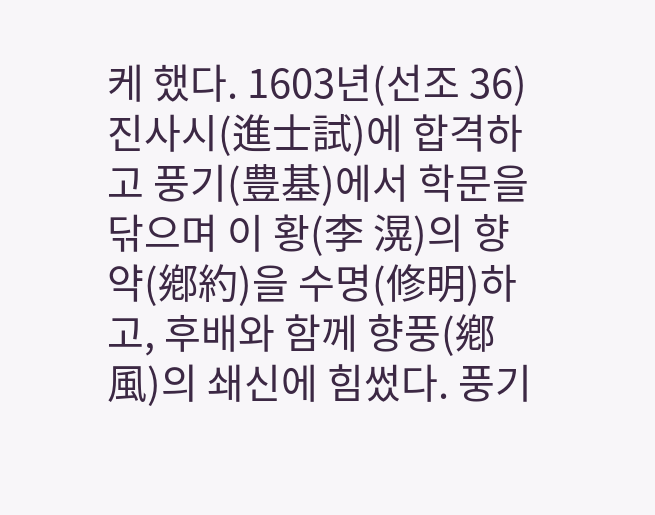케 했다. 1603년(선조 36) 진사시(進士試)에 합격하고 풍기(豊基)에서 학문을 닦으며 이 황(李 滉)의 향약(鄕約)을 수명(修明)하고, 후배와 함께 향풍(鄕風)의 쇄신에 힘썼다. 풍기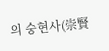의 숭현사(崇賢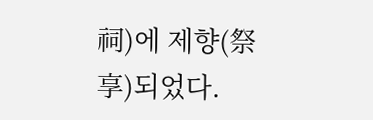祠)에 제향(祭享)되었다.